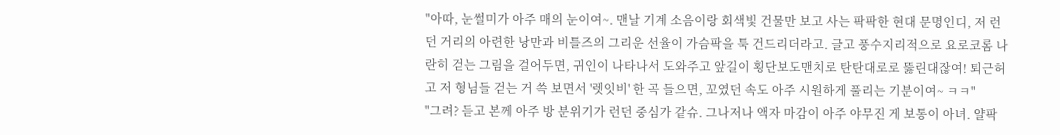"아따, 눈썰미가 아주 매의 눈이여~. 맨날 기계 소음이랑 회색빛 건물만 보고 사는 팍팍한 현대 문명인디, 저 런던 거리의 아련한 낭만과 비틀즈의 그리운 선율이 가슴팍을 툭 건드리더라고. 글고 풍수지리적으로 요로코롬 나란히 걷는 그림을 걸어두면, 귀인이 나타나서 도와주고 앞길이 횡단보도맨치로 탄탄대로로 뚫린대잖여! 퇴근허고 저 형님들 걷는 거 쓱 보면서 '렛잇비' 한 곡 들으면, 꼬였던 속도 아주 시원하게 풀리는 기분이여~ ㅋㅋ"
"그려? 듣고 본께 아주 방 분위기가 런던 중심가 같슈. 그나저나 액자 마감이 아주 야무진 게 보통이 아녀. 얄팍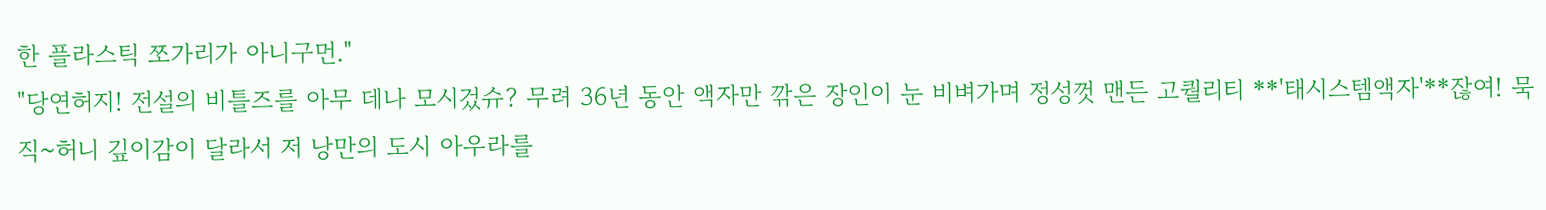한 플라스틱 쪼가리가 아니구먼."
"당연허지! 전설의 비틀즈를 아무 데나 모시겄슈? 무려 36년 동안 액자만 깎은 장인이 눈 비벼가며 정성껏 맨든 고퀄리티 **'태시스템액자'**잖여! 묵직~허니 깊이감이 달라서 저 낭만의 도시 아우라를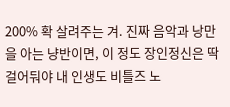200% 확 살려주는 겨. 진짜 음악과 낭만을 아는 냥반이면, 이 정도 장인정신은 딱 걸어둬야 내 인생도 비틀즈 노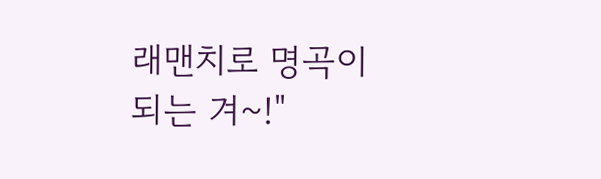래맨치로 명곡이 되는 겨~!"